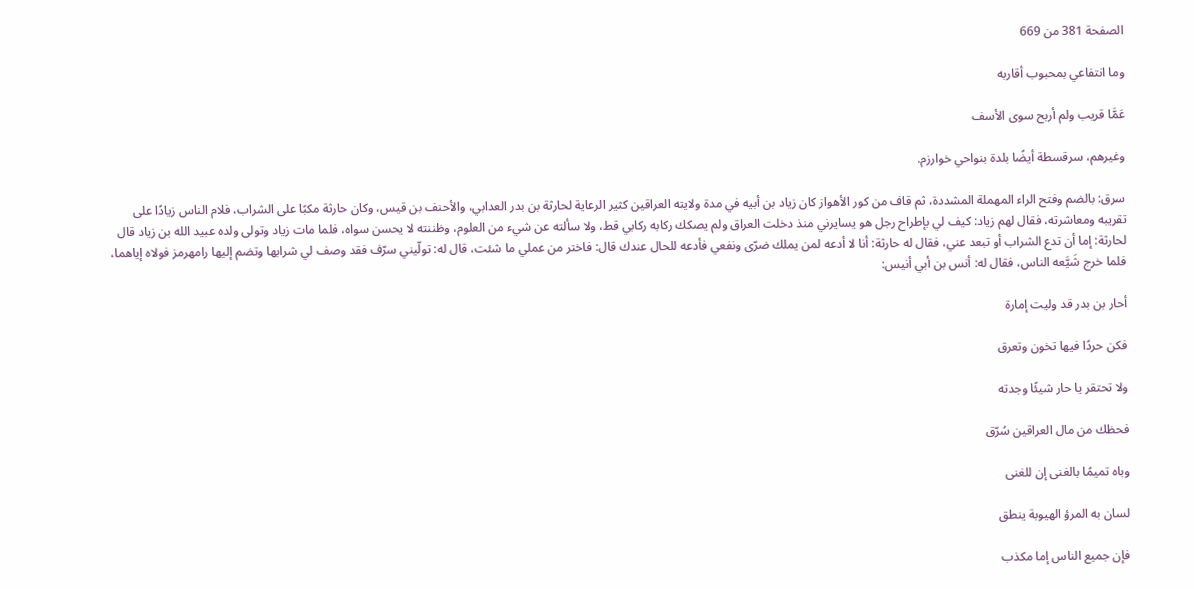الصفحة 381 من 669

وما انتفاعي بمحبوب أقاربه

عَمَّا قريب ولم أربح سوى الأسف

وغيرهم، سرقسطة أيضًا بلدة بنواحي خوارزم.

سرق: بالضم وفتح الراء المهملة المشددة، ثم قاف من كور الأهواز كان زياد بن أبيه في مدة ولايته العراقين كثير الرعاية لحارثة بن بدر العدابي، والأحنف بن قيس، وكان حارثة مكبًا على الشراب، فلام الناس زيادًا على تقريبه ومعاشرته، فقال لهم زياد: كيف لي بإطراح رجل هو يسايرني منذ دخلت العراق ولم يصكك ركابه ركابي قط، ولا سألته عن شيء من العلوم، وظننته لا يحسن سواه، فلما مات زياد وتولى ولده عبيد الله بن زياد قال لحارثة: إما أن تدع الشراب أو تبعد عني، فقال له حارثة: أنا لا أدعه لمن يملك ضرّى ونفعي فأدعه للحال عندك قال: فاختر من عملي ما شئت، قال له: تولّيني سرّف فقد وصف لي شرابها وتضم إليها رامهرمز فولاه إياهما، فلما خرج شَيَّعه الناس، فقال له: أنس بن أبي أنيس:

أحار بن بدر قد وليت إمارة

فكن حردًا فيها تخون وتعرق

ولا تحتقر يا حار شيئًا وجدته

فحظك من مال العراقين سُرّق

وباه تميمًا بالغنى إن للغنى

لسان به المرؤ الهيوبة ينطق

فإن جميع الناس إما مكذب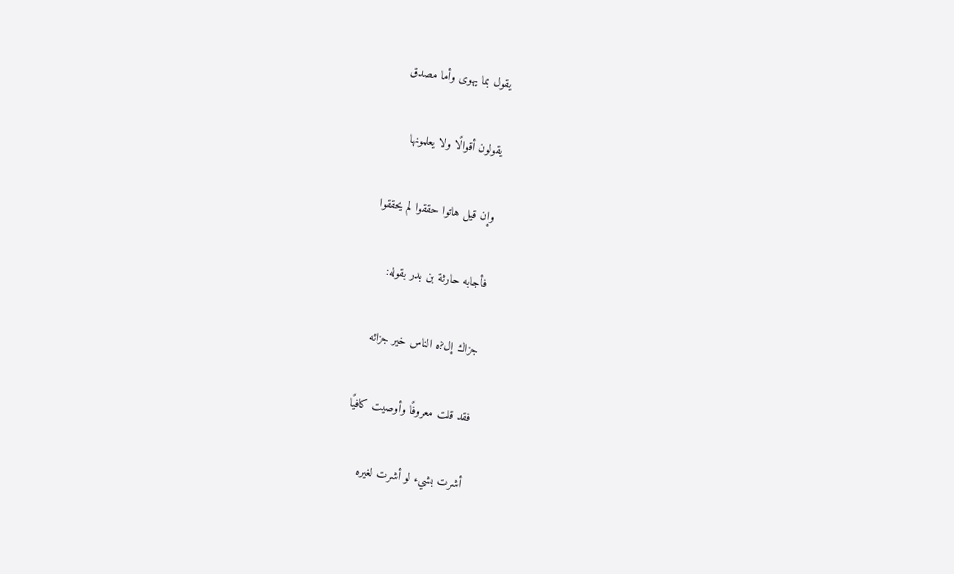يقول بما يهوى وأما مصدق

يقولون أقوالًا ولا يعلمونها

وإن قيل هاتوا حققوا لم يحققوا

فأجابه حارثة بن بدر بقوله:

جزاك إل?ه الناس خير جزائه

فقد قلت معروفًا وأوصيت كافيًا

أشرت بشيء لو أشرت لغيره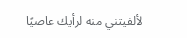لألفيتني منه لرأيك عاصيًا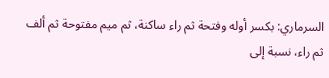السرماري: بكسر أوله وفتحة ثم راء ساكنة، ثم ميم مفتوحة ثم ألف ثم راء، نسبة إلى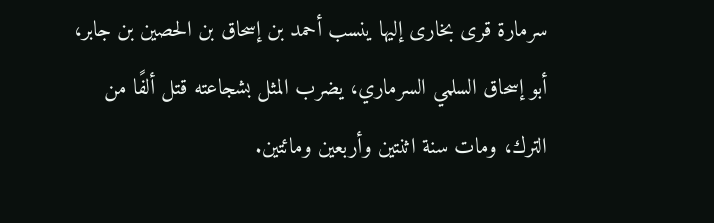سرمارة قرى بخارى إليها ينسب أحمد بن إسحاق بن الحصين بن جابر، أبو إسحاق السلمي السرماري، يضرب المثل بشجاعته قتل ألفًا من الترك، ومات سنة اثنتين وأربعين ومائتين.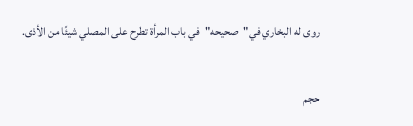روى له البخاري في"صحيحه"في باب المرأة تطرح على المصلي شيئًا من الأذى.

حجم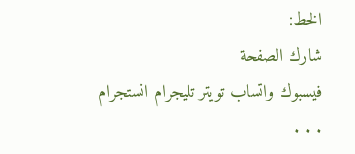الخط:
شارك الصفحة
فيسبوك واتساب تويتر تليجرام انستجرام
. . .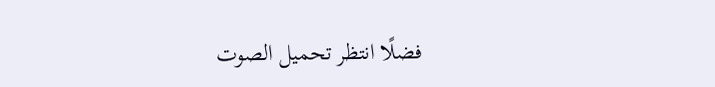فضلًا انتظر تحميل الصوت